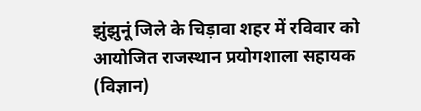झुंझुनूं जिले के चिड़ावा शहर में रविवार को आयोजित राजस्थान प्रयोगशाला सहायक (विज्ञान)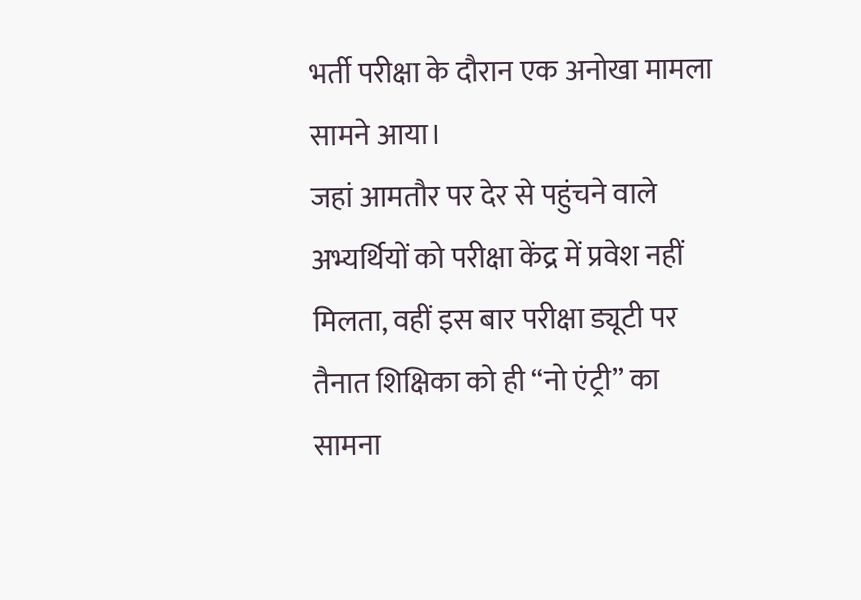भर्ती परीक्षा के दौरान एक अनोखा मामला सामने आया।
जहां आमतौर पर देर से पहुंचने वाले अभ्यर्थियों को परीक्षा केंद्र में प्रवेश नहीं मिलता, वहीं इस बार परीक्षा ड्यूटी पर तैनात शिक्षिका को ही “नो एंट्री” का सामना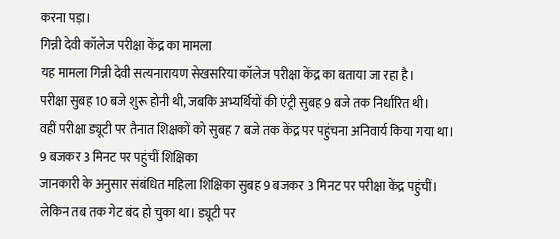करना पड़ा।
गिन्नी देवी कॉलेज परीक्षा केंद्र का मामला
यह मामला गिन्नी देवी सत्यनारायण सेखसरिया कॉलेज परीक्षा केंद्र का बताया जा रहा है।
परीक्षा सुबह 10 बजे शुरू होनी थी, जबकि अभ्यर्थियों की एंट्री सुबह 9 बजे तक निर्धारित थी।
वहीं परीक्षा ड्यूटी पर तैनात शिक्षकों को सुबह 7 बजे तक केंद्र पर पहुंचना अनिवार्य किया गया था।
9 बजकर 3 मिनट पर पहुंचीं शिक्षिका
जानकारी के अनुसार संबंधित महिला शिक्षिका सुबह 9 बजकर 3 मिनट पर परीक्षा केंद्र पहुंचीं।
लेकिन तब तक गेट बंद हो चुका था। ड्यूटी पर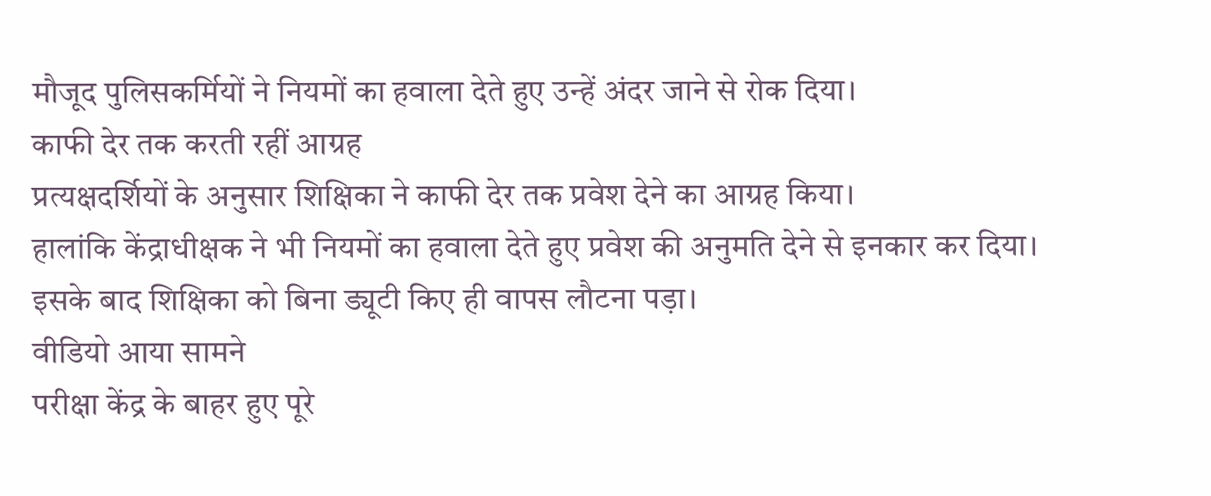मौजूद पुलिसकर्मियों ने नियमों का हवाला देते हुए उन्हें अंदर जाने से रोक दिया।
काफी देर तक करती रहीं आग्रह
प्रत्यक्षदर्शियों के अनुसार शिक्षिका ने काफी देर तक प्रवेश देने का आग्रह किया।
हालांकि केंद्राधीक्षक ने भी नियमों का हवाला देते हुए प्रवेश की अनुमति देने से इनकार कर दिया।
इसके बाद शिक्षिका को बिना ड्यूटी किए ही वापस लौटना पड़ा।
वीडियो आया सामने
परीक्षा केंद्र के बाहर हुए पूरे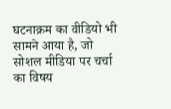घटनाक्रम का वीडियो भी सामने आया है, जो सोशल मीडिया पर चर्चा का विषय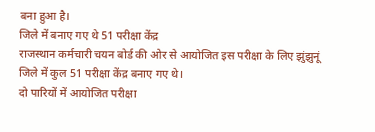बना हुआ है।
जिले में बनाए गए थे 51 परीक्षा केंद्र
राजस्थान कर्मचारी चयन बोर्ड की ओर से आयोजित इस परीक्षा के लिए झुंझुनूं जिले में कुल 51 परीक्षा केंद्र बनाए गए थे।
दो पारियों में आयोजित परीक्षा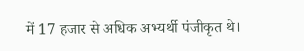में 17 हजार से अधिक अभ्यर्थी पंजीकृत थे।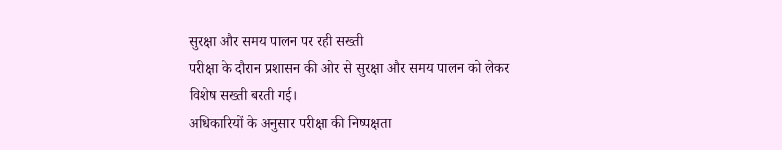सुरक्षा और समय पालन पर रही सख्ती
परीक्षा के दौरान प्रशासन की ओर से सुरक्षा और समय पालन को लेकर विशेष सख्ती बरती गई।
अधिकारियों के अनुसार परीक्षा की निष्पक्षता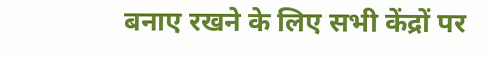बनाए रखने के लिए सभी केंद्रों पर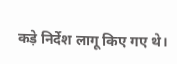कड़े निर्देश लागू किए गए थे।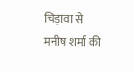चिड़ावा से मनीष शर्मा की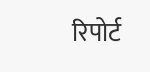रिपोर्ट